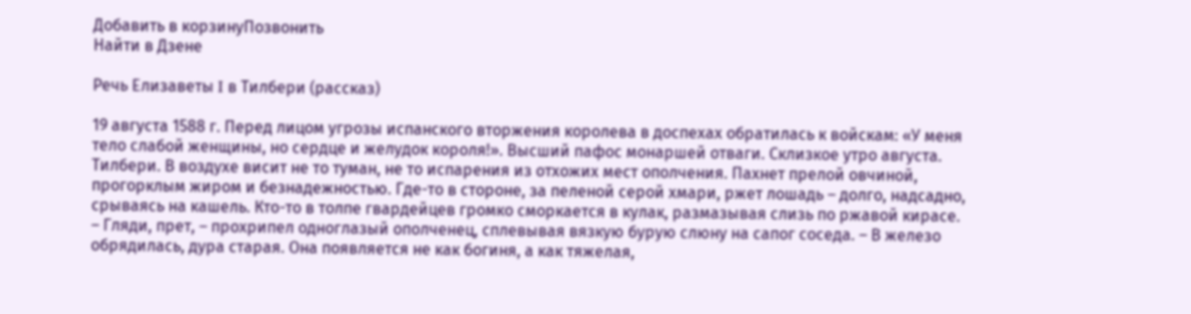Добавить в корзинуПозвонить
Найти в Дзене

Речь Елизаветы I в Тилбери (рассказ)

19 августа 1588 г. Перед лицом угрозы испанского вторжения королева в доспехах обратилась к войскам: «У меня тело слабой женщины, но сердце и желудок короля!». Высший пафос монаршей отваги. Склизкое утро августа. Тилбери. В воздухе висит не то туман, не то испарения из отхожих мест ополчения. Пахнет прелой овчиной, прогорклым жиром и безнадежностью. Где-то в стороне, за пеленой серой хмари, ржет лошадь – долго, надсадно, срываясь на кашель. Кто-то в толпе гвардейцев громко сморкается в кулак, размазывая слизь по ржавой кирасе. – Гляди, прет, – прохрипел одноглазый ополченец, сплевывая вязкую бурую слюну на сапог соседа. – В железо обрядилась, дура старая. Она появляется не как богиня, а как тяжелая,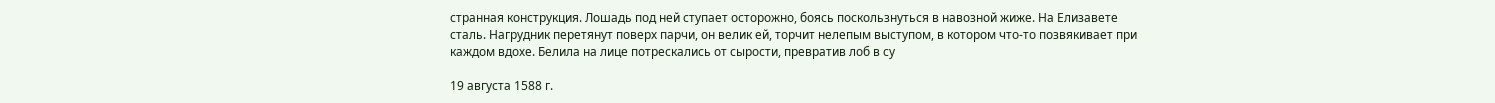странная конструкция. Лошадь под ней ступает осторожно, боясь поскользнуться в навозной жиже. На Елизавете сталь. Нагрудник перетянут поверх парчи, он велик ей, торчит нелепым выступом, в котором что-то позвякивает при каждом вдохе. Белила на лице потрескались от сырости, превратив лоб в су

19 августа 1588 г.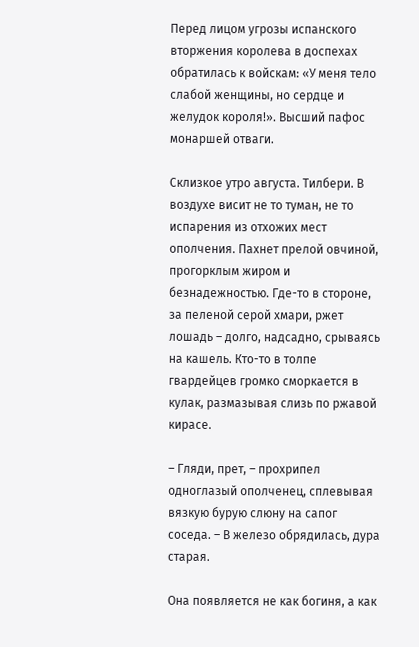Перед лицом угрозы испанского вторжения королева в доспехах обратилась к войскам: «У меня тело слабой женщины, но сердце и желудок короля!». Высший пафос монаршей отваги.

Склизкое утро августа. Тилбери. В воздухе висит не то туман, не то испарения из отхожих мест ополчения. Пахнет прелой овчиной, прогорклым жиром и безнадежностью. Где-то в стороне, за пеленой серой хмари, ржет лошадь – долго, надсадно, срываясь на кашель. Кто-то в толпе гвардейцев громко сморкается в кулак, размазывая слизь по ржавой кирасе.

– Гляди, прет, – прохрипел одноглазый ополченец, сплевывая вязкую бурую слюну на сапог соседа. – В железо обрядилась, дура старая.

Она появляется не как богиня, а как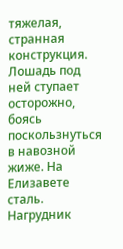тяжелая, странная конструкция. Лошадь под ней ступает осторожно, боясь поскользнуться в навозной жиже. На Елизавете сталь. Нагрудник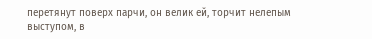перетянут поверх парчи, он велик ей, торчит нелепым выступом, в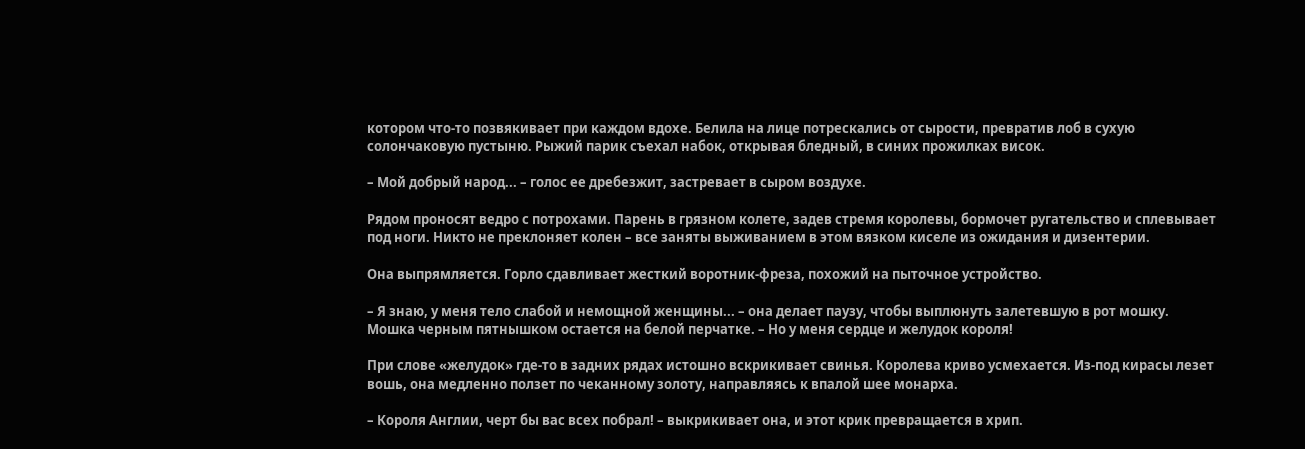котором что-то позвякивает при каждом вдохе. Белила на лице потрескались от сырости, превратив лоб в сухую солончаковую пустыню. Рыжий парик съехал набок, открывая бледный, в синих прожилках висок.

– Мой добрый народ... – голос ее дребезжит, застревает в сыром воздухе.

Рядом проносят ведро с потрохами. Парень в грязном колете, задев стремя королевы, бормочет ругательство и сплевывает под ноги. Никто не преклоняет колен – все заняты выживанием в этом вязком киселе из ожидания и дизентерии.

Она выпрямляется. Горло сдавливает жесткий воротник-фреза, похожий на пыточное устройство.

– Я знаю, у меня тело слабой и немощной женщины... – она делает паузу, чтобы выплюнуть залетевшую в рот мошку. Мошка черным пятнышком остается на белой перчатке. – Но у меня сердце и желудок короля!

При слове «желудок» где-то в задних рядах истошно вскрикивает свинья. Королева криво усмехается. Из-под кирасы лезет вошь, она медленно ползет по чеканному золоту, направляясь к впалой шее монарха.

– Короля Англии, черт бы вас всех побрал! – выкрикивает она, и этот крик превращается в хрип.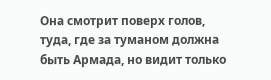Она смотрит поверх голов, туда, где за туманом должна быть Армада, но видит только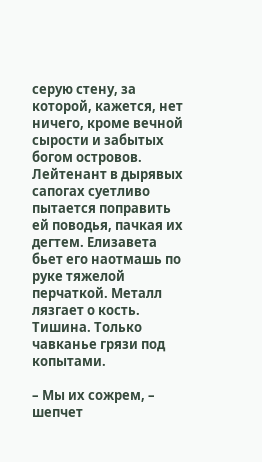серую стену, за которой, кажется, нет ничего, кроме вечной сырости и забытых богом островов. Лейтенант в дырявых сапогах суетливо пытается поправить ей поводья, пачкая их дегтем. Елизавета бьет его наотмашь по руке тяжелой перчаткой. Металл лязгает о кость. Тишина. Только чавканье грязи под копытами.

– Мы их сожрем, – шепчет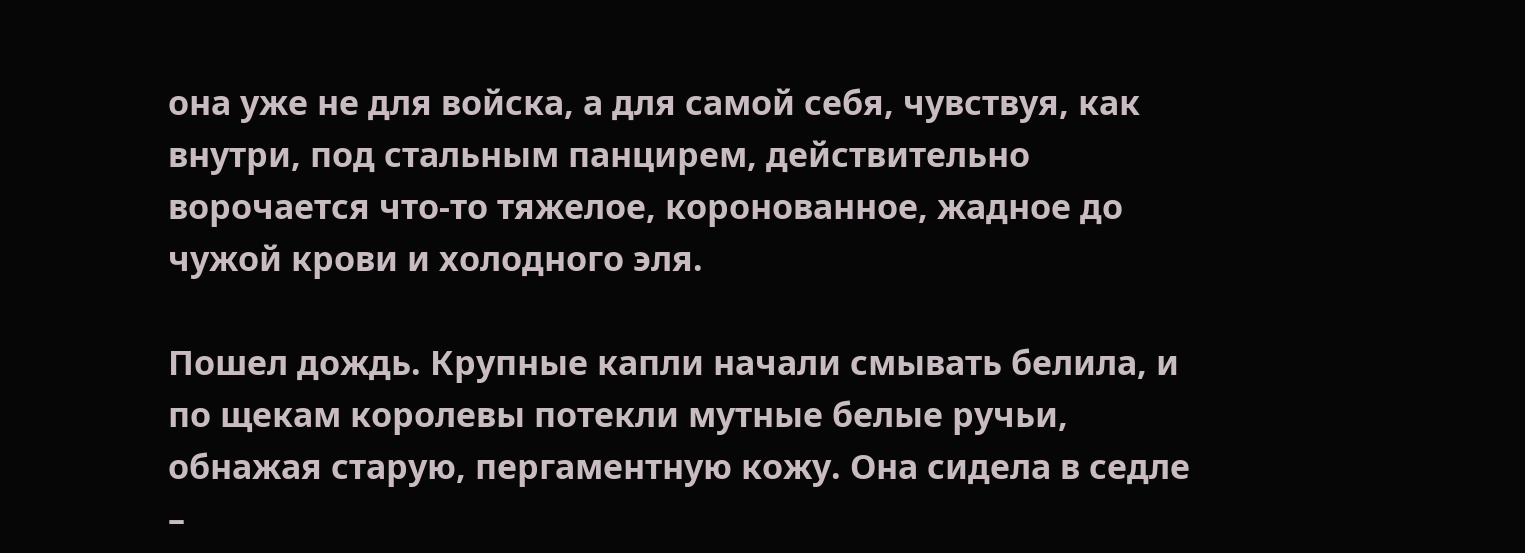она уже не для войска, а для самой себя, чувствуя, как внутри, под стальным панцирем, действительно ворочается что-то тяжелое, коронованное, жадное до чужой крови и холодного эля.

Пошел дождь. Крупные капли начали смывать белила, и по щекам королевы потекли мутные белые ручьи, обнажая старую, пергаментную кожу. Она сидела в седле –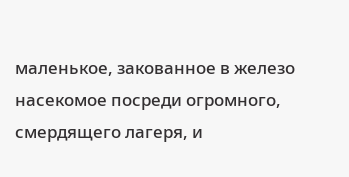маленькое, закованное в железо насекомое посреди огромного, смердящего лагеря, и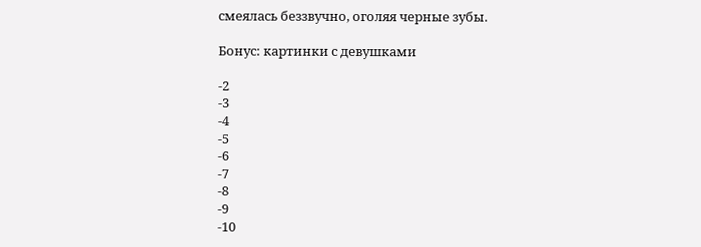смеялась беззвучно, оголяя черные зубы.

Бонус: картинки с девушками

-2
-3
-4
-5
-6
-7
-8
-9
-10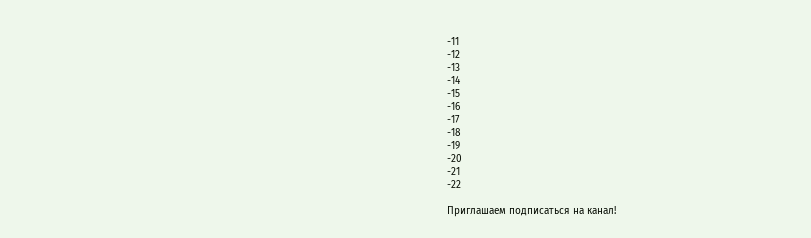-11
-12
-13
-14
-15
-16
-17
-18
-19
-20
-21
-22

Приглашаем подписаться на канал!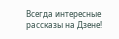Всегда интересные рассказы на Дзене!